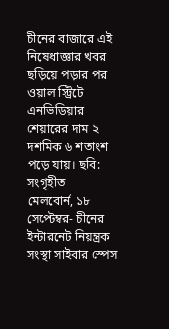চীনের বাজারে এই নিষেধাজ্ঞার খবর ছড়িয়ে পড়ার পর ওয়াল স্ট্রিটে এনভিডিয়ার শেয়ারের দাম ২ দশমিক ৬ শতাংশ পড়ে যায়। ছবি: সংগৃহীত
মেলবোর্ন, ১৮ সেপ্টেম্বর- চীনের ইন্টারনেট নিয়ন্ত্রক সংস্থা সাইবার স্পেস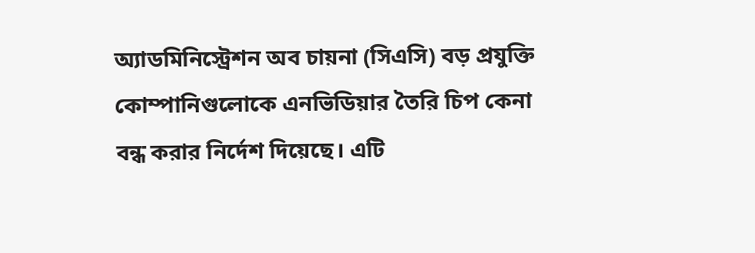অ্যাডমিনিস্ট্রেশন অব চায়না (সিএসি) বড় প্রযুক্তি কোম্পানিগুলোকে এনভিডিয়ার তৈরি চিপ কেনা বন্ধ করার নির্দেশ দিয়েছে। এটি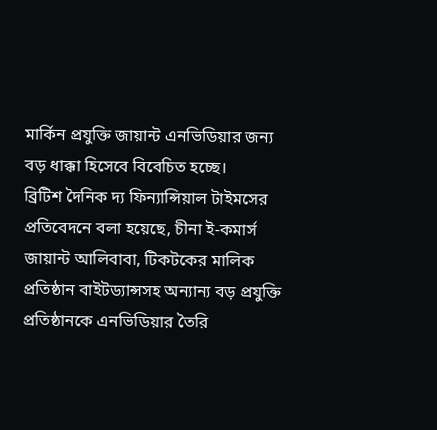মার্কিন প্রযুক্তি জায়ান্ট এনভিডিয়ার জন্য বড় ধাক্কা হিসেবে বিবেচিত হচ্ছে।
ব্রিটিশ দৈনিক দ্য ফিন্যান্সিয়াল টাইমসের প্রতিবেদনে বলা হয়েছে, চীনা ই-কমার্স জায়ান্ট আলিবাবা, টিকটকের মালিক প্রতিষ্ঠান বাইটড্যান্সসহ অন্যান্য বড় প্রযুক্তি প্রতিষ্ঠানকে এনভিডিয়ার তৈরি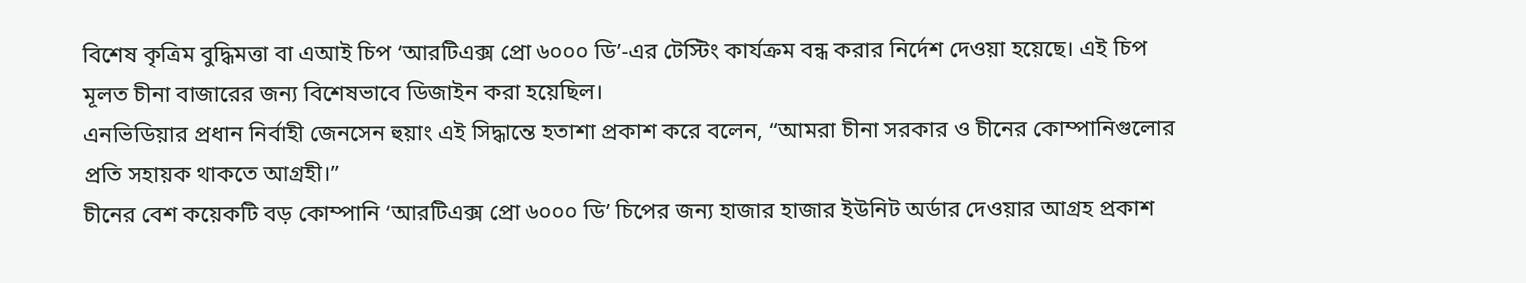বিশেষ কৃত্রিম বুদ্ধিমত্তা বা এআই চিপ ‘আরটিএক্স প্রো ৬০০০ ডি’-এর টেস্টিং কার্যক্রম বন্ধ করার নির্দেশ দেওয়া হয়েছে। এই চিপ মূলত চীনা বাজারের জন্য বিশেষভাবে ডিজাইন করা হয়েছিল।
এনভিডিয়ার প্রধান নির্বাহী জেনসেন হুয়াং এই সিদ্ধান্তে হতাশা প্রকাশ করে বলেন, “আমরা চীনা সরকার ও চীনের কোম্পানিগুলোর প্রতি সহায়ক থাকতে আগ্রহী।”
চীনের বেশ কয়েকটি বড় কোম্পানি ‘আরটিএক্স প্রো ৬০০০ ডি’ চিপের জন্য হাজার হাজার ইউনিট অর্ডার দেওয়ার আগ্রহ প্রকাশ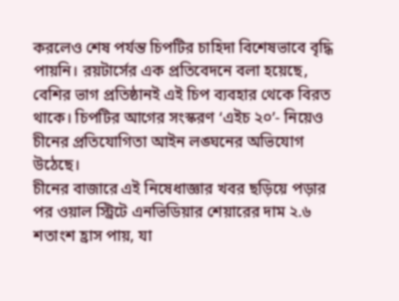করলেও শেষ পর্যন্ত চিপটির চাহিদা বিশেষভাবে বৃদ্ধি পায়নি। রয়টার্সের এক প্রতিবেদনে বলা হয়েছে, বেশির ভাগ প্রতিষ্ঠানই এই চিপ ব্যবহার থেকে বিরত থাকে। চিপটির আগের সংস্করণ ‘এইচ ২০’- নিয়েও চীনের প্রতিযোগিতা আইন লঙ্ঘনের অভিযোগ উঠেছে।
চীনের বাজারে এই নিষেধাজ্ঞার খবর ছড়িয়ে পড়ার পর ওয়াল স্ট্রিটে এনভিডিয়ার শেয়ারের দাম ২.৬ শতাংশ হ্রাস পায়, যা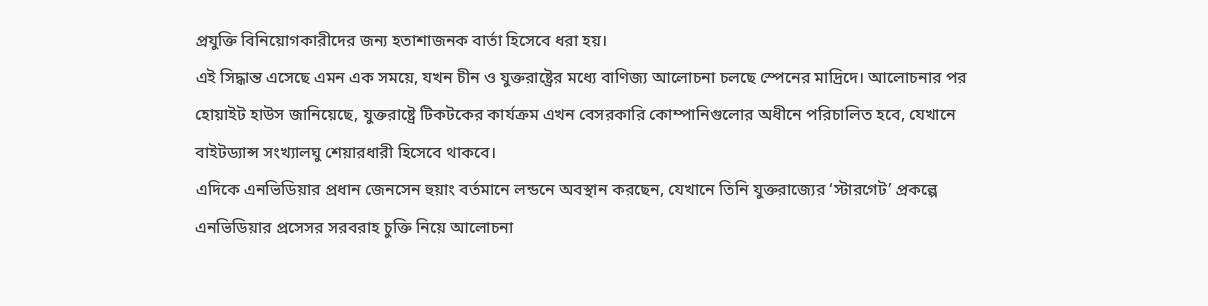প্রযুক্তি বিনিয়োগকারীদের জন্য হতাশাজনক বার্তা হিসেবে ধরা হয়।
এই সিদ্ধান্ত এসেছে এমন এক সময়ে, যখন চীন ও যুক্তরাষ্ট্রের মধ্যে বাণিজ্য আলোচনা চলছে স্পেনের মাদ্রিদে। আলোচনার পর হোয়াইট হাউস জানিয়েছে, যুক্তরাষ্ট্রে টিকটকের কার্যক্রম এখন বেসরকারি কোম্পানিগুলোর অধীনে পরিচালিত হবে, যেখানে বাইটড্যান্স সংখ্যালঘু শেয়ারধারী হিসেবে থাকবে।
এদিকে এনভিডিয়ার প্রধান জেনসেন হুয়াং বর্তমানে লন্ডনে অবস্থান করছেন, যেখানে তিনি যুক্তরাজ্যের ‘স্টারগেট’ প্রকল্পে এনভিডিয়ার প্রসেসর সরবরাহ চুক্তি নিয়ে আলোচনা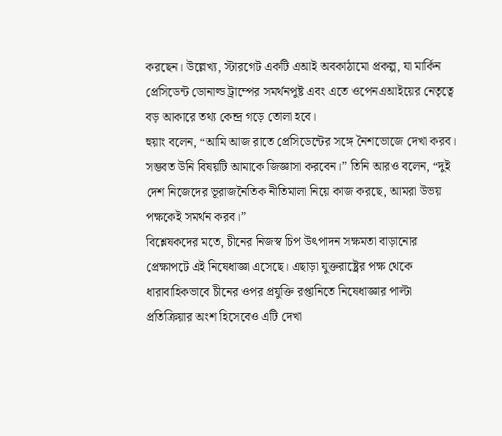করছেন। উল্লেখ্য, স্টারগেট একটি এআই অবকাঠামো প্রকল্প, যা মার্কিন প্রেসিডেন্ট ডোনাল্ড ট্রাম্পের সমর্থনপুষ্ট এবং এতে ওপেনএআইয়ের নেতৃত্বে বড় আকারে তথ্য কেন্দ্র গড়ে তোলা হবে।
হুয়াং বলেন, “আমি আজ রাতে প্রেসিডেন্টের সঙ্গে নৈশভোজে দেখা করব। সম্ভবত উনি বিষয়টি আমাকে জিজ্ঞাসা করবেন।” তিনি আরও বলেন, “দুই দেশ নিজেদের ভূরাজনৈতিক নীতিমালা নিয়ে কাজ করছে, আমরা উভয় পক্ষকেই সমর্থন করব।”
বিশ্লেষকদের মতে, চীনের নিজস্ব চিপ উৎপাদন সক্ষমতা বাড়ানোর প্রেক্ষাপটে এই নিষেধাজ্ঞা এসেছে। এছাড়া যুক্তরাষ্ট্রের পক্ষ থেকে ধারাবাহিকভাবে চীনের ওপর প্রযুক্তি রপ্তানিতে নিষেধাজ্ঞার পাল্টা প্রতিক্রিয়ার অংশ হিসেবেও এটি দেখা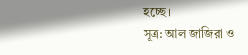হচ্ছে।
সূত্র: আল জাজিরা ও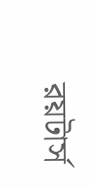রয়টার্স